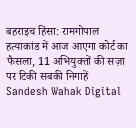बहराइच हिंसा: रामगोपाल हत्याकांड में आज आएगा कोर्ट का फैसला, 11 अभियुक्तों की सज़ा पर टिकी सबकी निगाहें
Sandesh Wahak Digital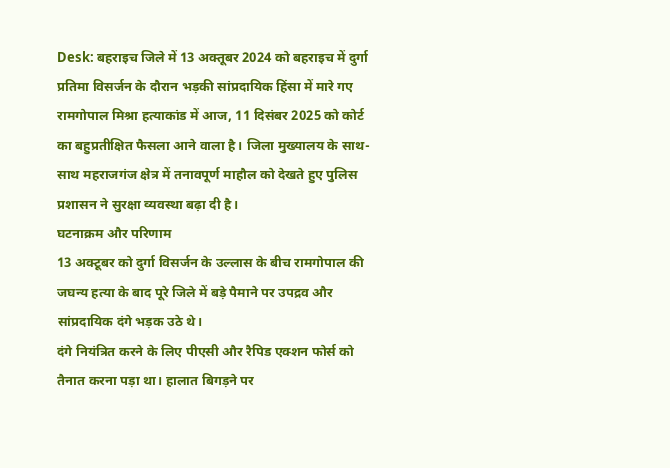Desk: बहराइच जिले में 13 अक्तूबर 2024 को बहराइच में दुर्गा प्रतिमा विसर्जन के दौरान भड़की सांप्रदायिक हिंसा में मारे गए रामगोपाल मिश्रा हत्याकांड में आज, 11 दिसंबर 2025 को कोर्ट का बहुप्रतीक्षित फैसला आने वाला है। जिला मुख्यालय के साथ-साथ महराजगंज क्षेत्र में तनावपूर्ण माहौल को देखते हुए पुलिस प्रशासन ने सुरक्षा व्यवस्था बढ़ा दी है।
घटनाक्रम और परिणाम
13 अक्टूबर को दुर्गा विसर्जन के उल्लास के बीच रामगोपाल की जघन्य हत्या के बाद पूरे जिले में बड़े पैमाने पर उपद्रव और सांप्रदायिक दंगे भड़क उठे थे।
दंगे नियंत्रित करने के लिए पीएसी और रैपिड एक्शन फोर्स को तैनात करना पड़ा था। हालात बिगड़ने पर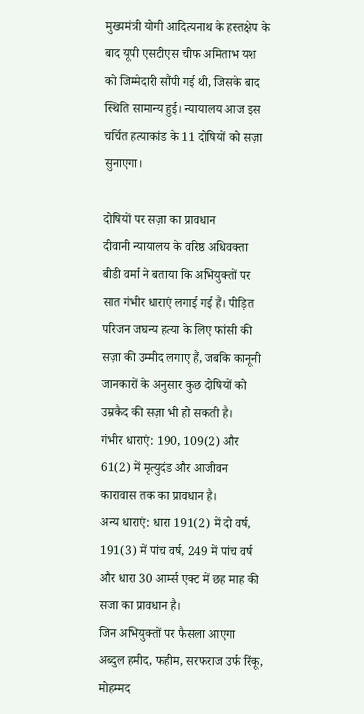मुख्यमंत्री योगी आदित्यनाथ के हस्तक्षेप के बाद यूपी एसटीएस चीफ अमिताभ यश को जिम्मेदारी सौंपी गई थी, जिसके बाद स्थिति सामान्य हुई। न्यायालय आज इस चर्चित हत्याकांड के 11 दोषियों को सज़ा सुनाएगा।

दोषियों पर सज़ा का प्रावधान
दीवानी न्यायालय के वरिष्ठ अधिवक्ता बीडी वर्मा ने बताया कि अभियुक्तों पर सात गंभीर धाराएं लगाई गई हैं। पीड़ित परिजन जघन्य हत्या के लिए फांसी की सज़ा की उम्मीद लगाए हैं, जबकि कानूनी जानकारों के अनुसार कुछ दोषियों को उम्रकैद की सज़ा भी हो सकती है।
गंभीर धाराएं: 190, 109(2) और 61(2) में मृत्युदंड और आजीवन कारावास तक का प्रावधान है।
अन्य धाराएं: धारा 191(2) में दो वर्ष, 191(3) में पांच वर्ष, 249 में पांच वर्ष और धारा 30 आर्म्स एक्ट में छह माह की सजा का प्रावधान है।
जिन अभियुक्तों पर फैसला आएगा
अब्दुल हमीद, फहीम, सरफराज उर्फ रिंकू, मोहम्मद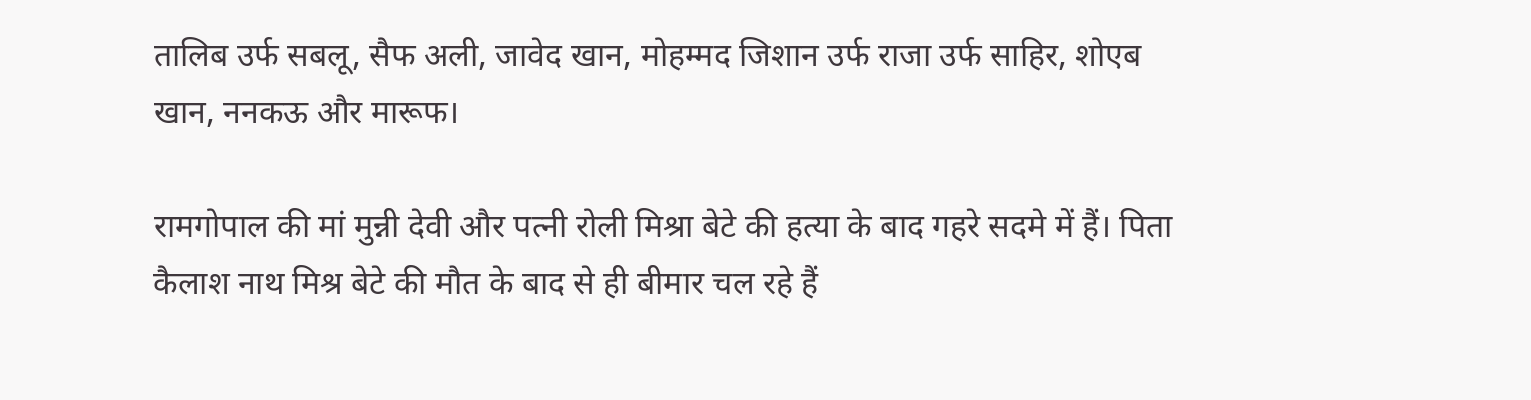तालिब उर्फ सबलू, सैफ अली, जावेद खान, मोहम्मद जिशान उर्फ राजा उर्फ साहिर, शोएब खान, ननकऊ और मारूफ।

रामगोपाल की मां मुन्नी देवी और पत्नी रोली मिश्रा बेटे की हत्या के बाद गहरे सदमे में हैं। पिता कैलाश नाथ मिश्र बेटे की मौत के बाद से ही बीमार चल रहे हैं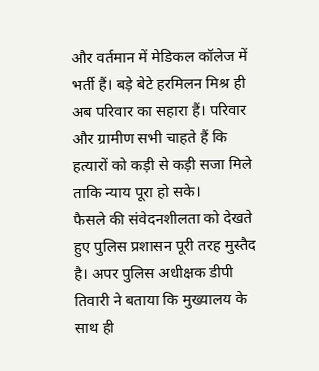और वर्तमान में मेडिकल कॉलेज में भर्ती हैं। बड़े बेटे हरमिलन मिश्र ही अब परिवार का सहारा हैं। परिवार और ग्रामीण सभी चाहते हैं कि हत्यारों को कड़ी से कड़ी सजा मिले ताकि न्याय पूरा हो सके।
फैसले की संवेदनशीलता को देखते हुए पुलिस प्रशासन पूरी तरह मुस्तैद है। अपर पुलिस अधीक्षक डीपी तिवारी ने बताया कि मुख्यालय के साथ ही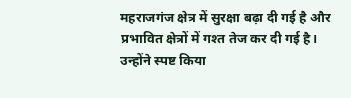महराजगंज क्षेत्र में सुरक्षा बढ़ा दी गई है और प्रभावित क्षेत्रों में गश्त तेज कर दी गई है। उन्होंने स्पष्ट किया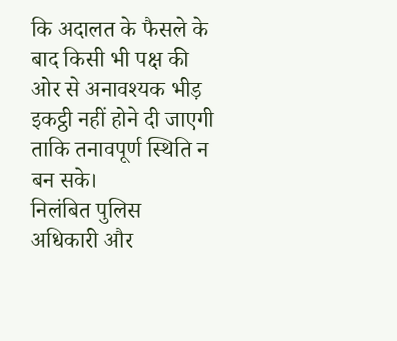कि अदालत के फैसले के बाद किसी भी पक्ष की ओर से अनावश्यक भीड़ इकट्ठी नहीं होने दी जाएगी ताकि तनावपूर्ण स्थिति न बन सके।
निलंबित पुलिस अधिकारी और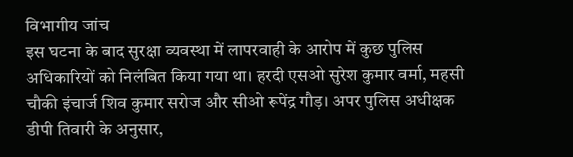विभागीय जांच
इस घटना के बाद सुरक्षा व्यवस्था में लापरवाही के आरोप में कुछ पुलिस अधिकारियों को निलंबित किया गया था। हरदी एसओ सुरेश कुमार वर्मा, महसी चौकी इंचार्ज शिव कुमार सरोज और सीओ रूपेंद्र गौड़। अपर पुलिस अधीक्षक डीपी तिवारी के अनुसार,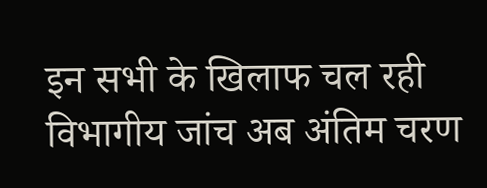इन सभी के खिलाफ चल रही विभागीय जांच अब अंतिम चरण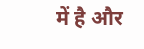में है और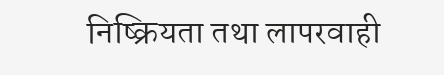निष्क्रियता तथा लापरवाही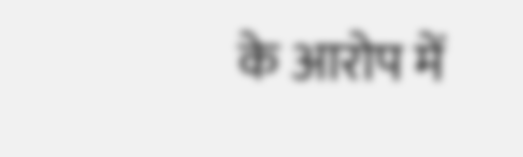के आरोप में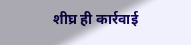शीघ्र ही कार्रवाई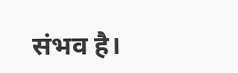संभव है।